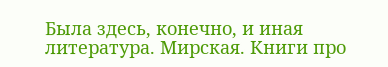Была здесь, конечно, и иная литература. Мирская. Книги про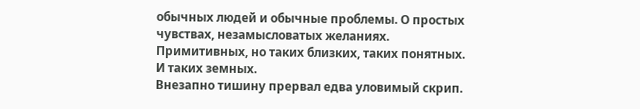обычных людей и обычные проблемы. О простых чувствах, незамысловатых желаниях. Примитивных, но таких близких, таких понятных. И таких земных.
Внезапно тишину прервал едва уловимый скрип.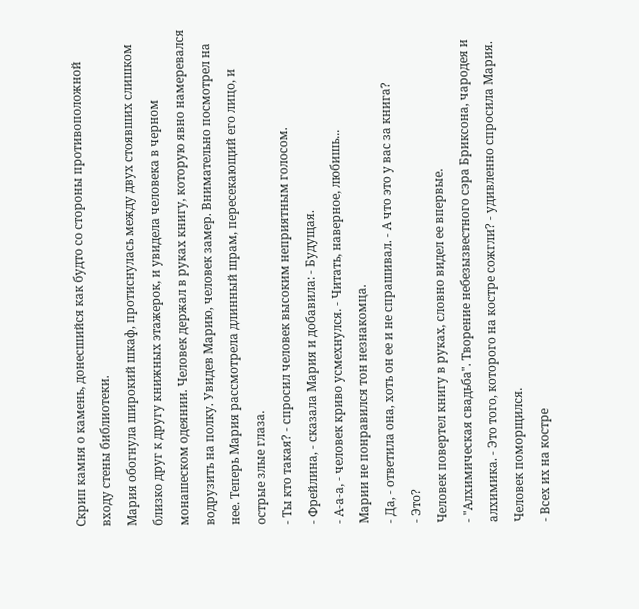Скрип камня о камень, донесшийся как будто со стороны противоположной входу стены библиотеки.
Мария обогнула широкий шкаф, протиснулась между двух стоявших слишком близко друг к другу книжных этажерок, и увидела человека в черном монашеском одеянии. Человек держал в руках книгу, которую явно намеревался водрузить на полку. Увидев Марию, человек замер. Внимательно посмотрел на нее. Теперь Мария рассмотрела длинный шрам, пересекающий его лицо, и острые злые глаза.
- Ты кто такая? - спросил человек высоким неприятным голосом.
- Фрейлина, - сказала Мария и добавила: - Будущая.
- А-а-а, - человек криво усмехнулся. - Читать, наверное, любишь...
Марии не понравился тон незнакомца.
- Да, - ответила она, хоть он ее и не спрашивал. - А что это у вас за книга?
- Это?
Человек повертел книгу в руках, словно видел ее впервые.
- "Алхимическая свадьба". Творение небезызвестного сэра Бриксона, чародея и алхимика. - Это того, которого на костре сожгли? - удивленно спросила Мария.
Человек поморщился.
- Всех их на костре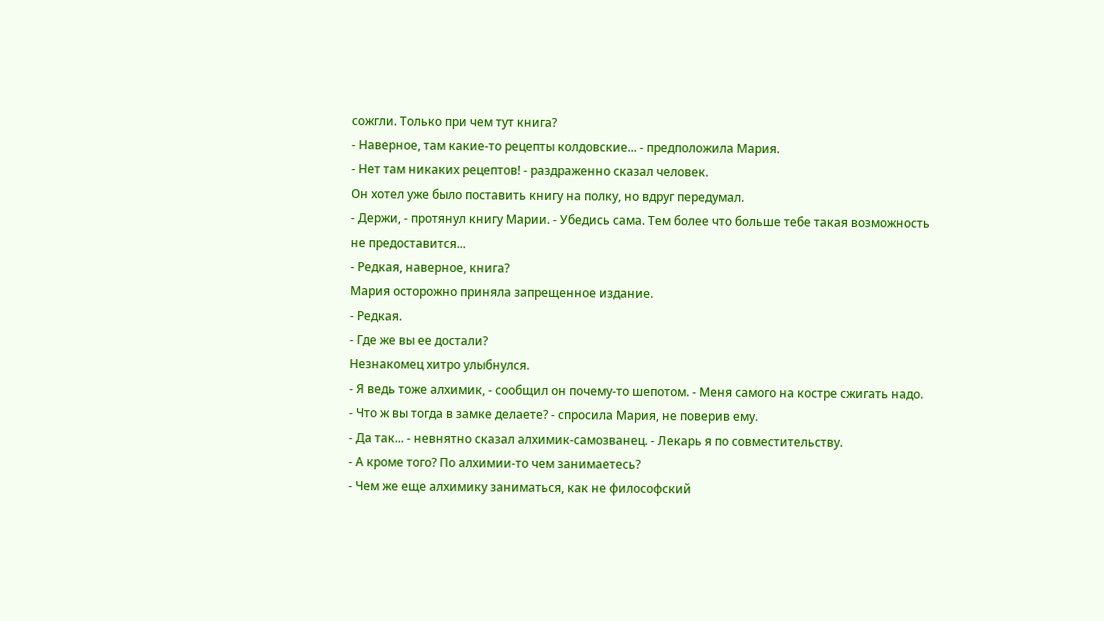сожгли. Только при чем тут книга?
- Наверное, там какие-то рецепты колдовские... - предположила Мария.
- Нет там никаких рецептов! - раздраженно сказал человек.
Он хотел уже было поставить книгу на полку, но вдруг передумал.
- Держи, - протянул книгу Марии. - Убедись сама. Тем более что больше тебе такая возможность не предоставится...
- Редкая, наверное, книга?
Мария осторожно приняла запрещенное издание.
- Редкая.
- Где же вы ее достали?
Незнакомец хитро улыбнулся.
- Я ведь тоже алхимик, - сообщил он почему-то шепотом. - Меня самого на костре сжигать надо.
- Что ж вы тогда в замке делаете? - спросила Мария, не поверив ему.
- Да так... - невнятно сказал алхимик-самозванец. - Лекарь я по совместительству.
- А кроме того? По алхимии-то чем занимаетесь?
- Чем же еще алхимику заниматься, как не философский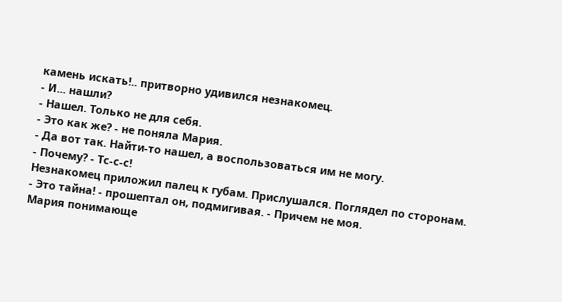камень искать!.. притворно удивился незнакомец.
- И... нашли?
- Нашел. Только не для себя.
- Это как же? - не поняла Мария.
- Да вот так. Найти-то нашел, а воспользоваться им не могу.
- Почему? - Тс-с-с!
Незнакомец приложил палец к губам. Прислушался. Поглядел по сторонам.
- Это тайна! - прошептал он, подмигивая. - Причем не моя.
Мария понимающе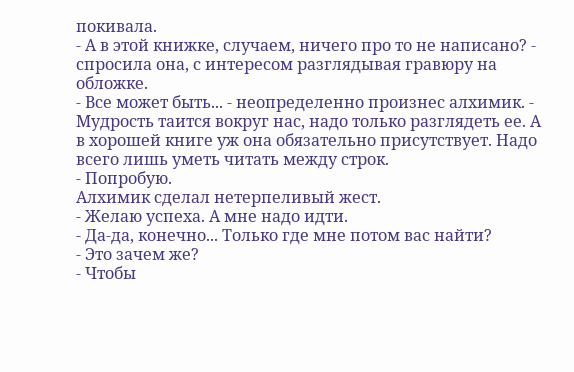покивала.
- А в этой книжке, случаем, ничего про то не написано? - спросила она, с интересом разглядывая гравюру на обложке.
- Все может быть... - неопределенно произнес алхимик. - Мудрость таится вокруг нас, надо только разглядеть ее. А в хорошей книге уж она обязательно присутствует. Надо всего лишь уметь читать между строк.
- Попробую.
Алхимик сделал нетерпеливый жест.
- Желаю успеха. А мне надо идти.
- Да-да, конечно... Только где мне потом вас найти?
- Это зачем же?
- Чтобы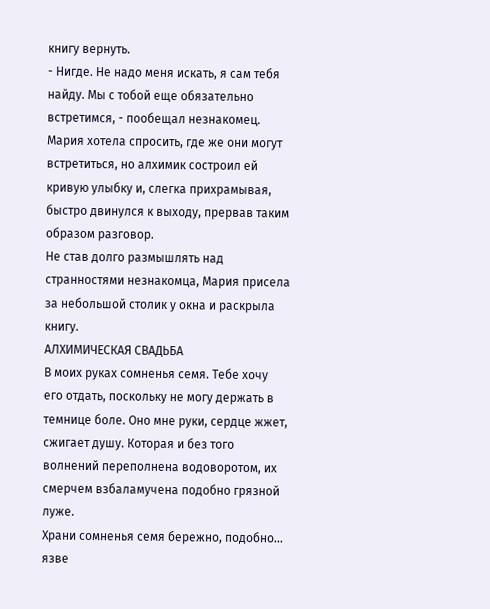книгу вернуть.
- Нигде. Не надо меня искать, я сам тебя найду. Мы с тобой еще обязательно встретимся, - пообещал незнакомец.
Мария хотела спросить, где же они могут встретиться, но алхимик состроил ей кривую улыбку и, слегка прихрамывая, быстро двинулся к выходу, прервав таким образом разговор.
Не став долго размышлять над странностями незнакомца, Мария присела за небольшой столик у окна и раскрыла книгу.
АЛХИМИЧЕСКАЯ СВАДЬБА
В моих руках сомненья семя. Тебе хочу его отдать, поскольку не могу держать в темнице боле. Оно мне руки, сердце жжет, сжигает душу. Которая и без того волнений переполнена водоворотом, их смерчем взбаламучена подобно грязной луже.
Храни сомненья семя бережно, подобно... язве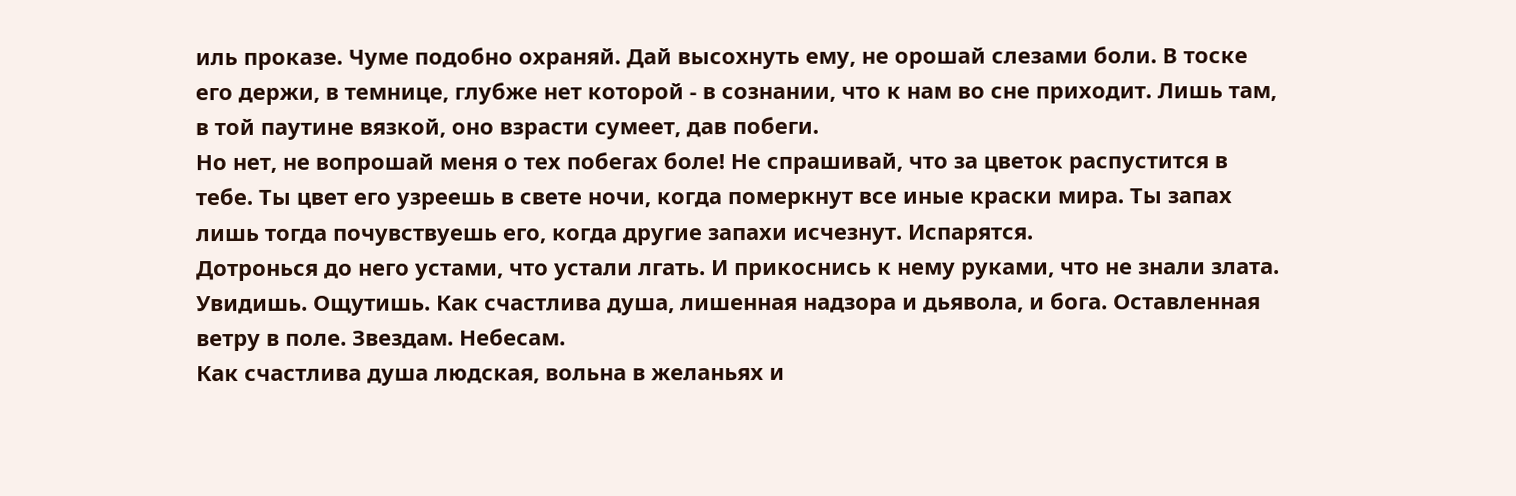иль проказе. Чуме подобно охраняй. Дай высохнуть ему, не орошай слезами боли. В тоске его держи, в темнице, глубже нет которой - в сознании, что к нам во сне приходит. Лишь там, в той паутине вязкой, оно взрасти сумеет, дав побеги.
Но нет, не вопрошай меня о тех побегах боле! Не спрашивай, что за цветок распустится в тебе. Ты цвет его узреешь в свете ночи, когда померкнут все иные краски мира. Ты запах лишь тогда почувствуешь его, когда другие запахи исчезнут. Испарятся.
Дотронься до него устами, что устали лгать. И прикоснись к нему руками, что не знали злата. Увидишь. Ощутишь. Как счастлива душа, лишенная надзора и дьявола, и бога. Оставленная ветру в поле. Звездам. Небесам.
Как счастлива душа людская, вольна в желаньях и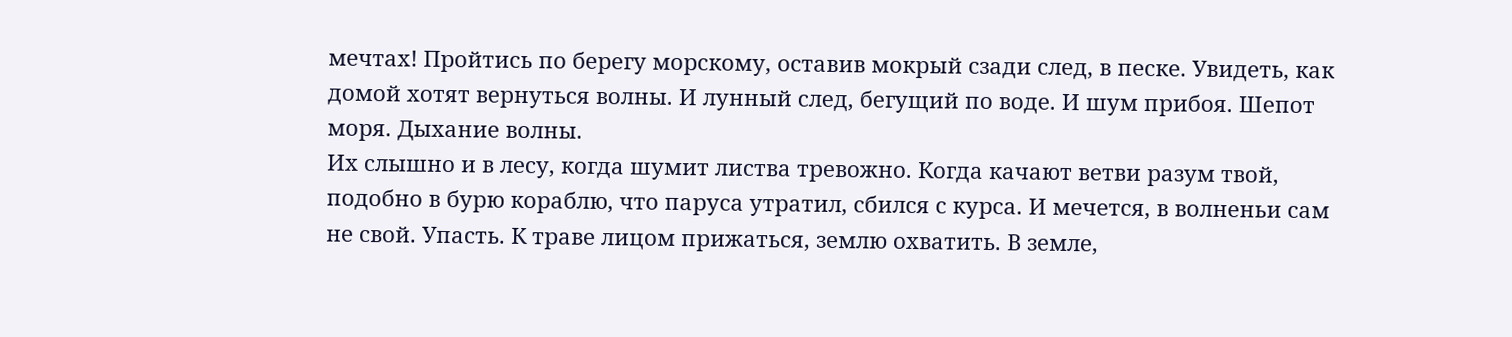мечтах! Пройтись по берегу морскому, оставив мокрый сзади след, в песке. Увидеть, как домой хотят вернуться волны. И лунный след, бегущий по воде. И шум прибоя. Шепот моря. Дыхание волны.
Их слышно и в лесу, когда шумит листва тревожно. Когда качают ветви разум твой, подобно в бурю кораблю, что паруса утратил, сбился с курса. И мечется, в волненьи сам не свой. Упасть. К траве лицом прижаться, землю охватить. В земле,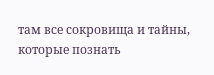там все сокровища и тайны, которые познать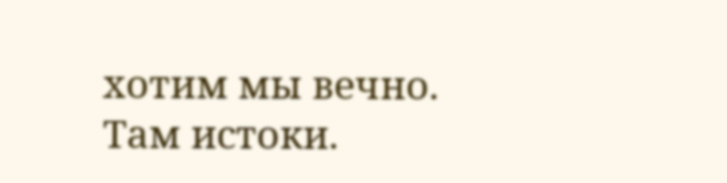хотим мы вечно. Там истоки.